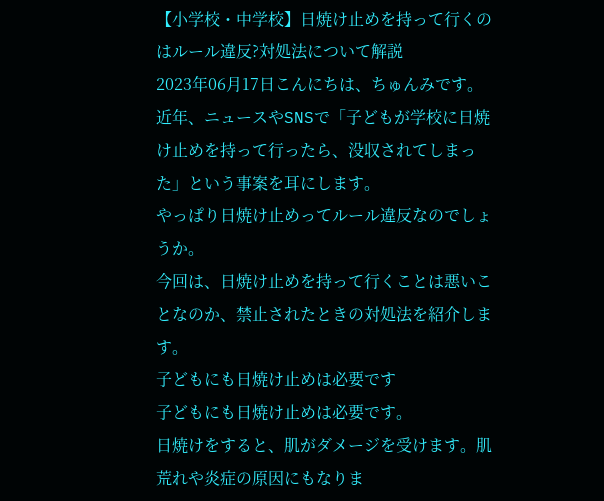【小学校・中学校】日焼け止めを持って行くのはルール違反?対処法について解説
2023年06月17日こんにちは、ちゅんみです。
近年、ニュースやSNSで「子どもが学校に日焼け止めを持って行ったら、没収されてしまった」という事案を耳にします。
やっぱり日焼け止めってルール違反なのでしょうか。
今回は、日焼け止めを持って行くことは悪いことなのか、禁止されたときの対処法を紹介します。
子どもにも日焼け止めは必要です
子どもにも日焼け止めは必要です。
日焼けをすると、肌がダメージを受けます。肌荒れや炎症の原因にもなりま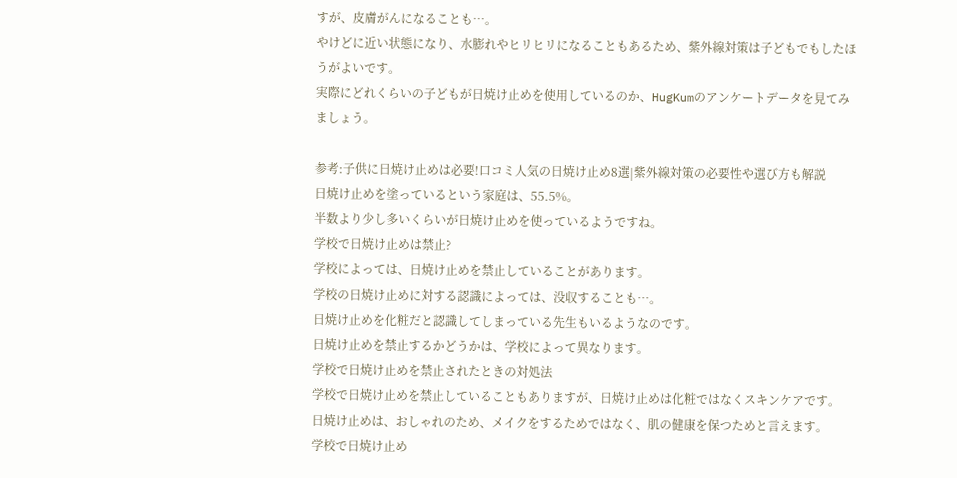すが、皮膚がんになることも…。
やけどに近い状態になり、水膨れやヒリヒリになることもあるため、紫外線対策は子どもでもしたほうがよいです。
実際にどれくらいの子どもが日焼け止めを使用しているのか、HugKumのアンケートデータを見てみましょう。

参考:子供に日焼け止めは必要!口コミ人気の日焼け止め8選|紫外線対策の必要性や選び方も解説
日焼け止めを塗っているという家庭は、55.5%。
半数より少し多いくらいが日焼け止めを使っているようですね。
学校で日焼け止めは禁止?
学校によっては、日焼け止めを禁止していることがあります。
学校の日焼け止めに対する認識によっては、没収することも…。
日焼け止めを化粧だと認識してしまっている先生もいるようなのです。
日焼け止めを禁止するかどうかは、学校によって異なります。
学校で日焼け止めを禁止されたときの対処法
学校で日焼け止めを禁止していることもありますが、日焼け止めは化粧ではなくスキンケアです。
日焼け止めは、おしゃれのため、メイクをするためではなく、肌の健康を保つためと言えます。
学校で日焼け止め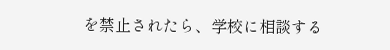を禁止されたら、学校に相談する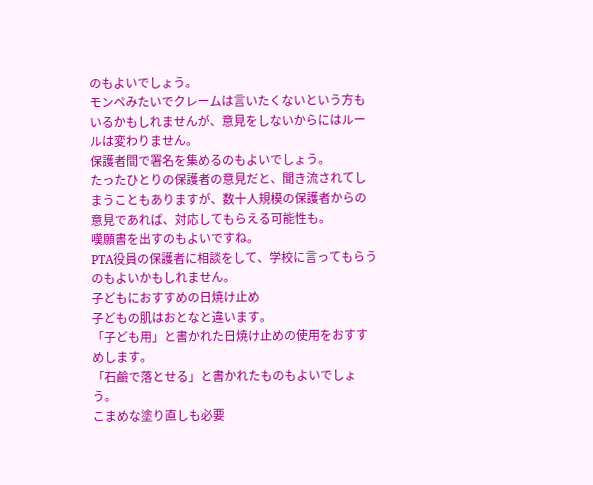のもよいでしょう。
モンペみたいでクレームは言いたくないという方もいるかもしれませんが、意見をしないからにはルールは変わりません。
保護者間で署名を集めるのもよいでしょう。
たったひとりの保護者の意見だと、聞き流されてしまうこともありますが、数十人規模の保護者からの意見であれば、対応してもらえる可能性も。
嘆願書を出すのもよいですね。
PTA役員の保護者に相談をして、学校に言ってもらうのもよいかもしれません。
子どもにおすすめの日焼け止め
子どもの肌はおとなと違います。
「子ども用」と書かれた日焼け止めの使用をおすすめします。
「石鹼で落とせる」と書かれたものもよいでしょう。
こまめな塗り直しも必要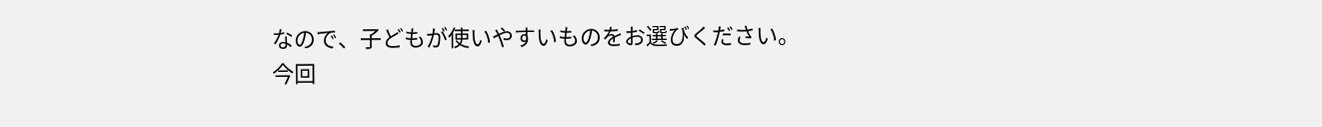なので、子どもが使いやすいものをお選びください。
今回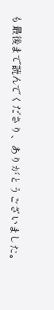も最後まで読んでくださり、ありがとうございました。